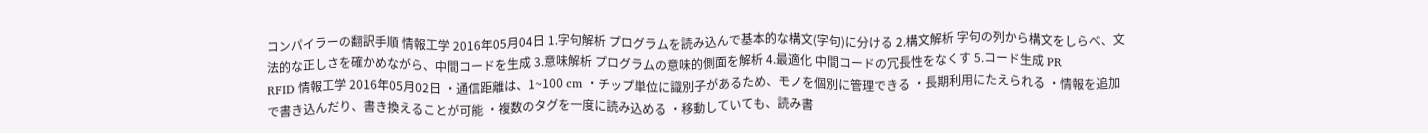コンパイラーの翻訳手順 情報工学 2016年05月04日 1.字句解析 プログラムを読み込んで基本的な構文(字句)に分ける 2.構文解析 字句の列から構文をしらべ、文法的な正しさを確かめながら、中間コードを生成 3.意味解析 プログラムの意味的側面を解析 4.最適化 中間コードの冗長性をなくす 5.コード生成 PR
RFID 情報工学 2016年05月02日 ・通信距離は、1~100 cm ・チップ単位に識別子があるため、モノを個別に管理できる ・長期利用にたえられる ・情報を追加で書き込んだり、書き換えることが可能 ・複数のタグを一度に読み込める ・移動していても、読み書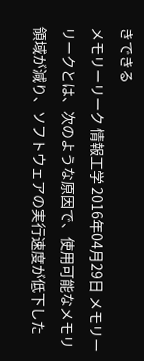きできる
メモリーリーク 情報工学 2016年04月29日 メモリーリークとは、次のような原因で、使用可能なメモリ領域が減り、ソフトウェアの実行速度が低下した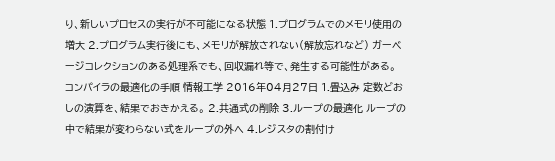り、新しいプロセスの実行が不可能になる状態 1.プログラムでのメモリ使用の増大 2.プログラム実行後にも、メモリが解放されない(解放忘れなど) ガーベージコレクションのある処理系でも、回収漏れ等で、発生する可能性がある。
コンパイラの最適化の手順 情報工学 2016年04月27日 1.畳込み 定数どおしの演算を、結果でおきかえる。 2.共通式の削除 3.ループの最適化 ループの中で結果が変わらない式をループの外へ 4.レジスタの割付け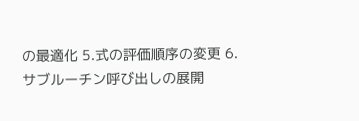の最適化 5.式の評価順序の変更 6.サブルーチン呼び出しの展開